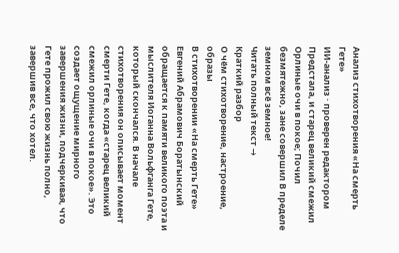Анализ стихотворения «На смерть Гете»
ИИ-анализ · проверен редактором
Предстала, и старец великий смежил Орлиные очи в покое; Почил безмятежно, зане совершил В пределе земном всё земное!
Читать полный текст →
Краткий разбор
О чём стихотворение, настроение, образы
В стихотворении «На смерть Гете» Евгений Абрамович Боратынский обращается к памяти великого поэта и мыслителя Иоганна Вольфганга Гете, который скончался. В начале стихотворения он описывает момент смерти Гете, когда «старец великий смежил орлиные очи в покое». Это создает ощущение мирного завершения жизни, подчеркивая, что Гете прожил свою жизнь полно, завершив все, что хотел.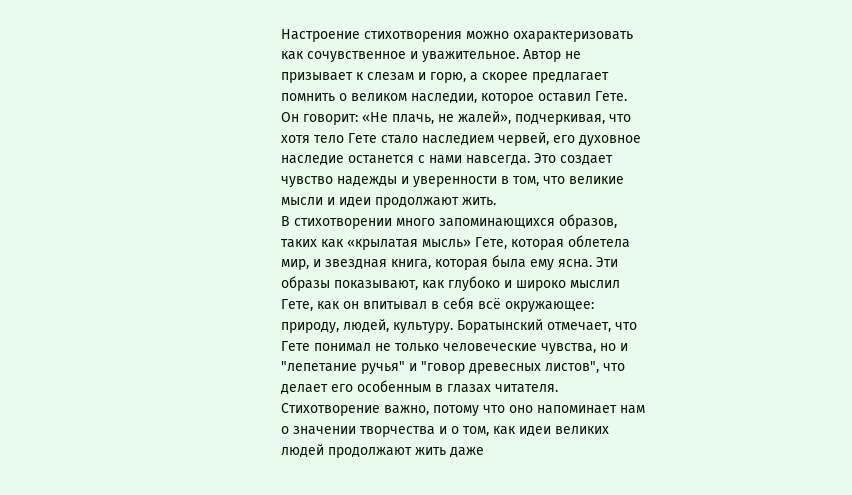Настроение стихотворения можно охарактеризовать как сочувственное и уважительное. Автор не призывает к слезам и горю, а скорее предлагает помнить о великом наследии, которое оставил Гете. Он говорит: «Не плачь, не жалей», подчеркивая, что хотя тело Гете стало наследием червей, его духовное наследие останется с нами навсегда. Это создает чувство надежды и уверенности в том, что великие мысли и идеи продолжают жить.
В стихотворении много запоминающихся образов, таких как «крылатая мысль» Гете, которая облетела мир, и звездная книга, которая была ему ясна. Эти образы показывают, как глубоко и широко мыслил Гете, как он впитывал в себя всё окружающее: природу, людей, культуру. Боратынский отмечает, что Гете понимал не только человеческие чувства, но и "лепетание ручья" и "говор древесных листов", что делает его особенным в глазах читателя.
Стихотворение важно, потому что оно напоминает нам о значении творчества и о том, как идеи великих людей продолжают жить даже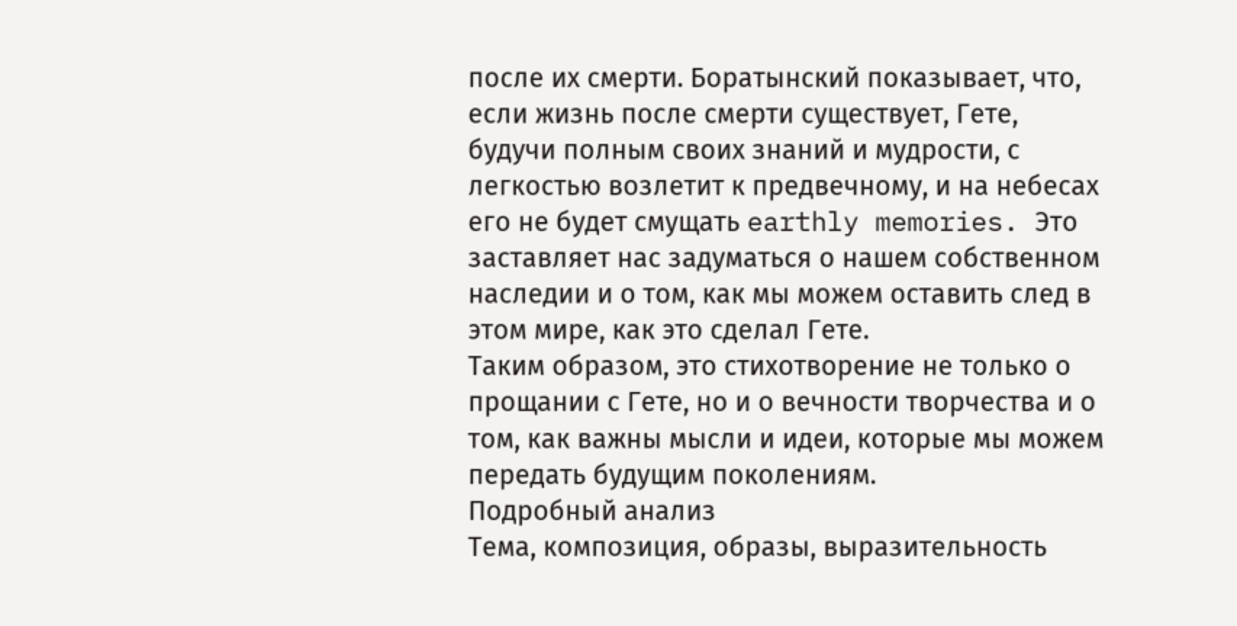после их смерти. Боратынский показывает, что, если жизнь после смерти существует, Гете, будучи полным своих знаний и мудрости, с легкостью возлетит к предвечному, и на небесах его не будет смущать earthly memories. Это заставляет нас задуматься о нашем собственном наследии и о том, как мы можем оставить след в этом мире, как это сделал Гете.
Таким образом, это стихотворение не только о прощании с Гете, но и о вечности творчества и о том, как важны мысли и идеи, которые мы можем передать будущим поколениям.
Подробный анализ
Тема, композиция, образы, выразительность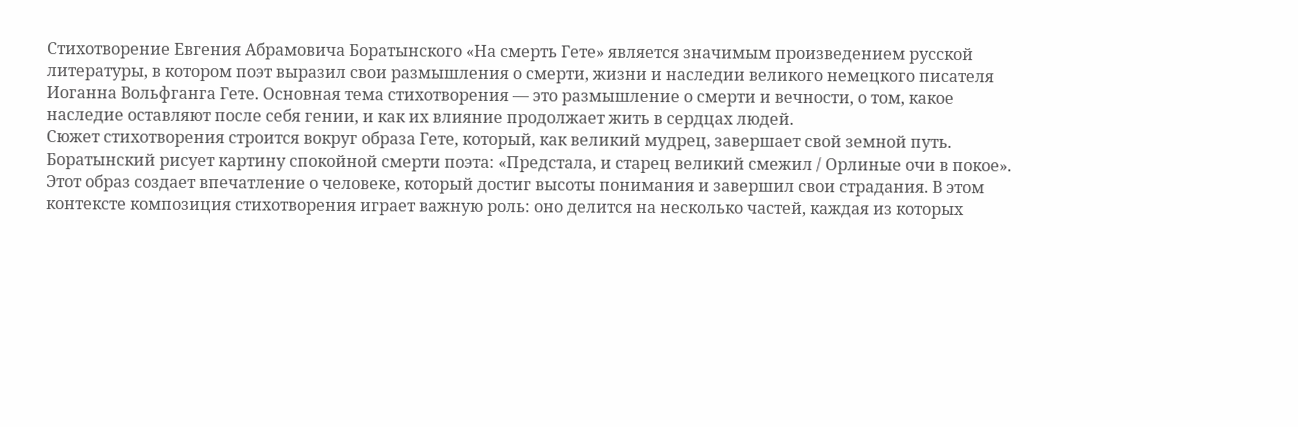Стихотворение Евгения Абрамовича Боратынского «На смерть Гете» является значимым произведением русской литературы, в котором поэт выразил свои размышления о смерти, жизни и наследии великого немецкого писателя Иоганна Вольфганга Гете. Основная тема стихотворения — это размышление о смерти и вечности, о том, какое наследие оставляют после себя гении, и как их влияние продолжает жить в сердцах людей.
Сюжет стихотворения строится вокруг образа Гете, который, как великий мудрец, завершает свой земной путь. Боратынский рисует картину спокойной смерти поэта: «Предстала, и старец великий смежил / Орлиные очи в покое». Этот образ создает впечатление о человеке, который достиг высоты понимания и завершил свои страдания. В этом контексте композиция стихотворения играет важную роль: оно делится на несколько частей, каждая из которых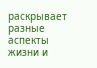раскрывает разные аспекты жизни и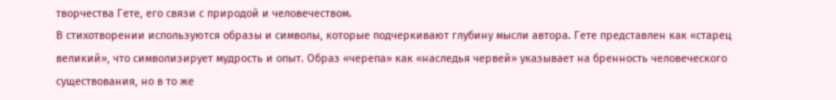творчества Гете, его связи с природой и человечеством.
В стихотворении используются образы и символы, которые подчеркивают глубину мысли автора. Гете представлен как «старец великий», что символизирует мудрость и опыт. Образ «черепа» как «наследья червей» указывает на бренность человеческого существования, но в то же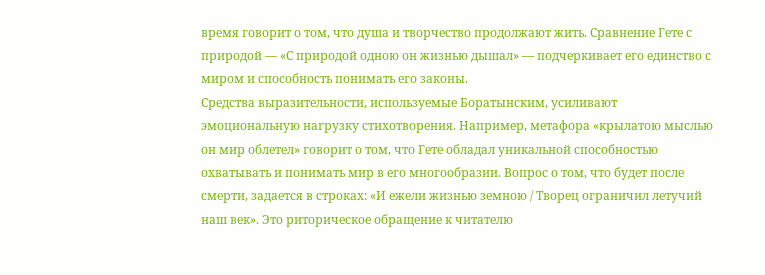время говорит о том, что душа и творчество продолжают жить. Сравнение Гете с природой — «С природой одною он жизнью дышал» — подчеркивает его единство с миром и способность понимать его законы.
Средства выразительности, используемые Боратынским, усиливают эмоциональную нагрузку стихотворения. Например, метафора «крылатою мыслью он мир облетел» говорит о том, что Гете обладал уникальной способностью охватывать и понимать мир в его многообразии. Вопрос о том, что будет после смерти, задается в строках: «И ежели жизнью земною / Творец ограничил летучий наш век». Это риторическое обращение к читателю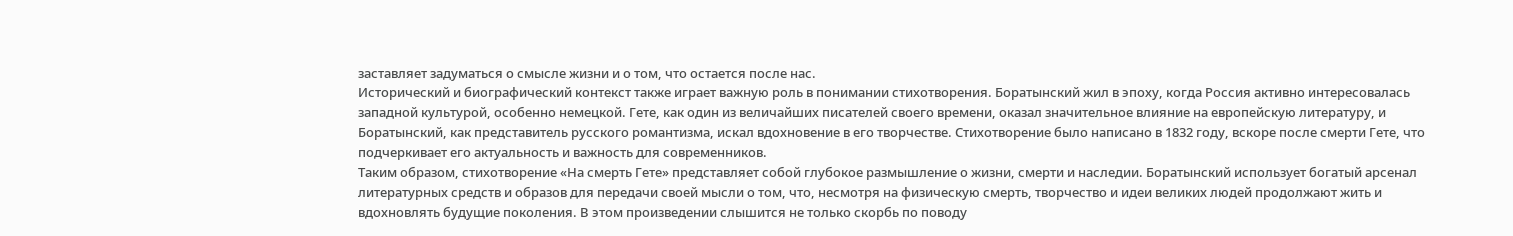заставляет задуматься о смысле жизни и о том, что остается после нас.
Исторический и биографический контекст также играет важную роль в понимании стихотворения. Боратынский жил в эпоху, когда Россия активно интересовалась западной культурой, особенно немецкой. Гете, как один из величайших писателей своего времени, оказал значительное влияние на европейскую литературу, и Боратынский, как представитель русского романтизма, искал вдохновение в его творчестве. Стихотворение было написано в 1832 году, вскоре после смерти Гете, что подчеркивает его актуальность и важность для современников.
Таким образом, стихотворение «На смерть Гете» представляет собой глубокое размышление о жизни, смерти и наследии. Боратынский использует богатый арсенал литературных средств и образов для передачи своей мысли о том, что, несмотря на физическую смерть, творчество и идеи великих людей продолжают жить и вдохновлять будущие поколения. В этом произведении слышится не только скорбь по поводу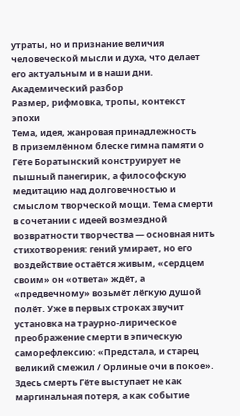утраты, но и признание величия человеческой мысли и духа, что делает его актуальным и в наши дни.
Академический разбор
Размер, рифмовка, тропы, контекст эпохи
Тема, идея, жанровая принадлежность
В приземлённом блеске гимна памяти о Гёте Борaтынский конструирует не пышный панегирик, а философскую медитацию над долговечностью и смыслом творческой мощи. Тема смерти в сочетании с идеей возмездной возвратности творчества — основная нить стихотворения: гений умирает, но его воздействие остаётся живым, «сердцем своим» он «ответа» ждёт, а «предвечному» возьмёт лёгкую душой полёт. Уже в первых строках звучит установка на траурно-лирическое преображение смерти в эпическую саморефлексию: «Предстала, и старец великий смежил / Орлиные очи в покое». Здесь смерть Гёте выступает не как маргинальная потеря, а как событие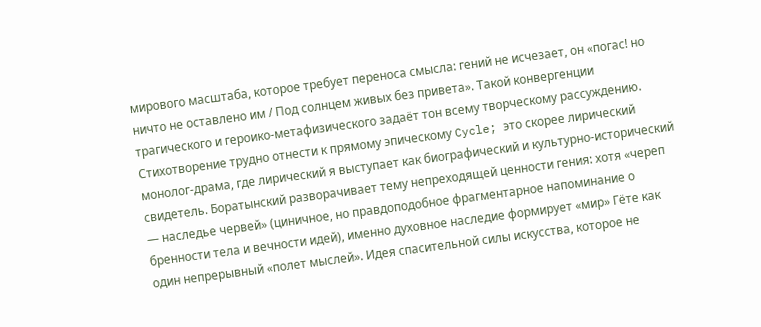мирового масштаба, которое требует переноса смысла: гений не исчезает, он «погас! но ничто не оставлено им / Под солнцем живых без привета». Такой конвергенции трагического и героико-метафизического задаёт тон всему творческому рассуждению.
Стихотворение трудно отнести к прямому эпическому Cycle; это скорее лирический монолог-драма, где лирический я выступает как биографический и культурно-исторический свидетель. Борaтынский разворачивает тему непреходящей ценности гения: хотя «череп — наследье червей» (циничное, но правдоподобное фрагментарное напоминание о бренности тела и вечности идей), именно духовное наследие формирует «мир» Гёте как один непрерывный «полет мыслей». Идея спасительной силы искусства, которое не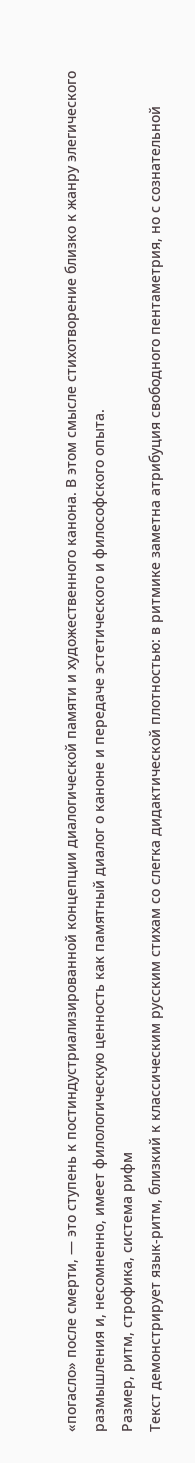«погасло» после смерти, — это ступень к постиндустриализированной концепции диалогической памяти и художественного канона. В этом смысле стихотворение близко к жанру элегического размышления и, несомненно, имеет филологическую ценность как памятный диалог о каноне и передаче эстетического и философского опыта.
Размер, ритм, строфика, система рифм
Текст демонстрирует язык-ритм, близкий к классическим русским стихам со слегка дидактической плотностью: в ритмике заметна атрибуция свободного пентаметрия, но с сознательной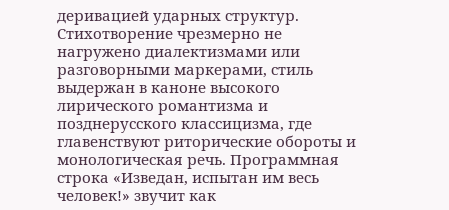деривацией ударных структур. Стихотворение чрезмерно не нагружено диалектизмами или разговорными маркерами, стиль выдержан в каноне высокого лирического романтизма и позднерусского классицизма, где главенствуют риторические обороты и монологическая речь. Программная строка «Изведан, испытан им весь человек!» звучит как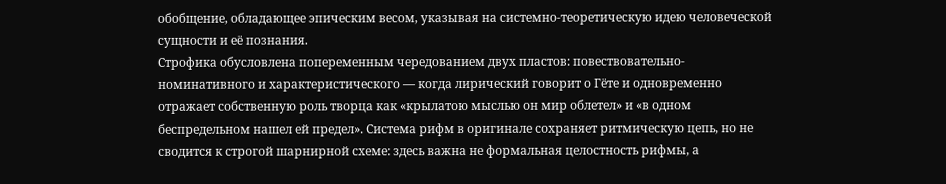обобщение, обладающее эпическим весом, указывая на системно-теоретическую идею человеческой сущности и её познания.
Строфика обусловлена попеременным чередованием двух пластов: повествовательно-номинативного и характеристического — когда лирический говорит о Гёте и одновременно отражает собственную роль творца как «крылатою мыслью он мир облетел» и «в одном беспредельном нашел ей предел». Система рифм в оригинале сохраняет ритмическую цепь, но не сводится к строгой шарнирной схеме: здесь важна не формальная целостность рифмы, а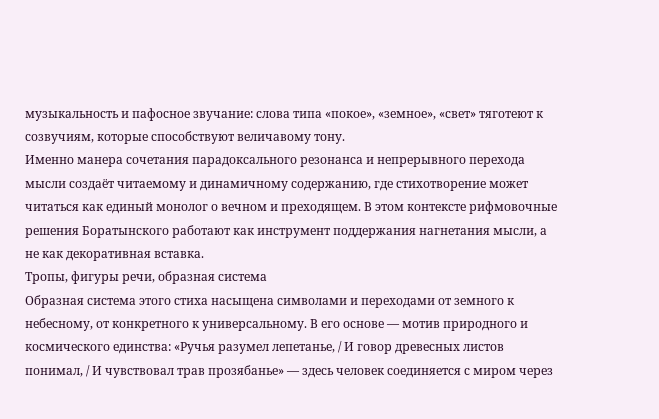музыкальность и пафосное звучание: слова типа «покое», «земное», «свет» тяготеют к созвучиям, которые способствуют величавому тону.
Именно манера сочетания парадоксального резонанса и непрерывного перехода мысли создаёт читаемому и динамичному содержанию, где стихотворение может читаться как единый монолог о вечном и преходящем. В этом контексте рифмовочные решения Борaтынского работают как инструмент поддержания нагнетания мысли, а не как декоративная вставка.
Тропы, фигуры речи, образная система
Образная система этого стиха насыщена символами и переходами от земного к небесному, от конкретного к универсальному. В его основе — мотив природного и космического единства: «Ручья разумел лепетанье, / И говор древесных листов понимал, / И чувствовал трав прозябанье» — здесь человек соединяется с миром через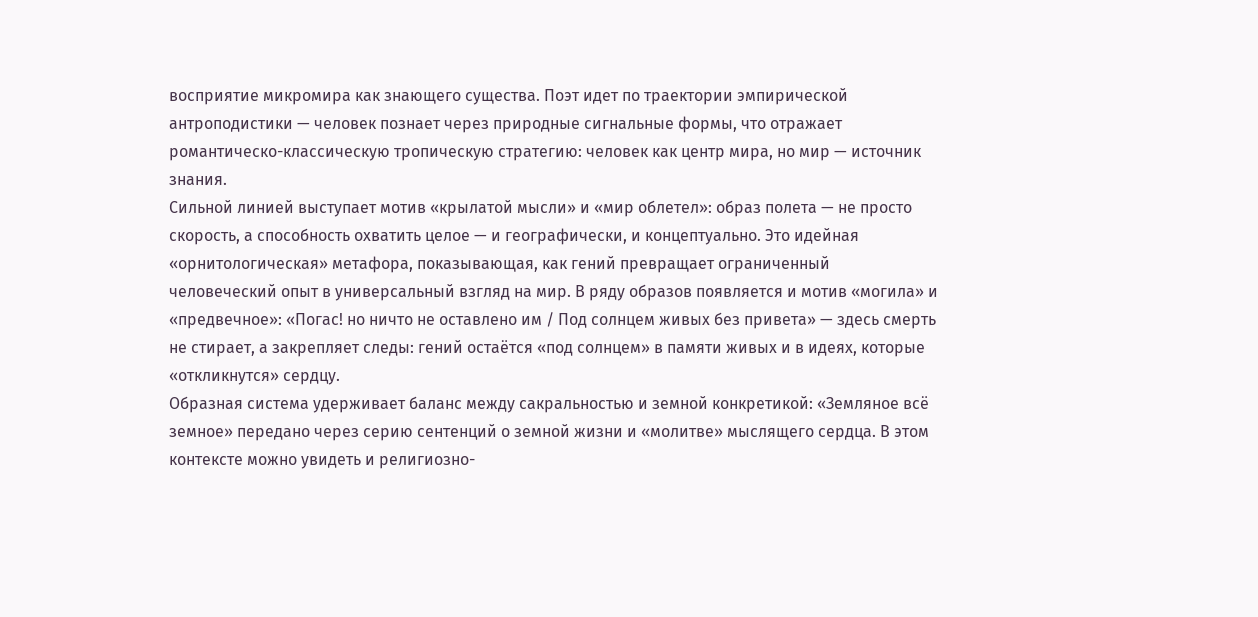восприятие микромира как знающего существа. Поэт идет по траектории эмпирической антроподистики — человек познает через природные сигнальные формы, что отражает романтическо-классическую тропическую стратегию: человек как центр мира, но мир — источник знания.
Сильной линией выступает мотив «крылатой мысли» и «мир облетел»: образ полета — не просто скорость, а способность охватить целое — и географически, и концептуально. Это идейная «орнитологическая» метафора, показывающая, как гений превращает ограниченный человеческий опыт в универсальный взгляд на мир. В ряду образов появляется и мотив «могила» и «предвечное»: «Погас! но ничто не оставлено им / Под солнцем живых без привета» — здесь смерть не стирает, а закрепляет следы: гений остаётся «под солнцем» в памяти живых и в идеях, которые «откликнутся» сердцу.
Образная система удерживает баланс между сакральностью и земной конкретикой: «Земляное всё земное» передано через серию сентенций о земной жизни и «молитве» мыслящего сердца. В этом контексте можно увидеть и религиозно-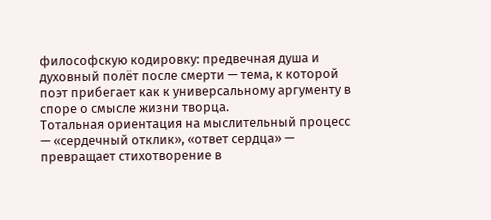философскую кодировку: предвечная душа и духовный полёт после смерти — тема, к которой поэт прибегает как к универсальному аргументу в споре о смысле жизни творца.
Тотальная ориентация на мыслительный процесс — «сердечный отклик», «ответ сердца» — превращает стихотворение в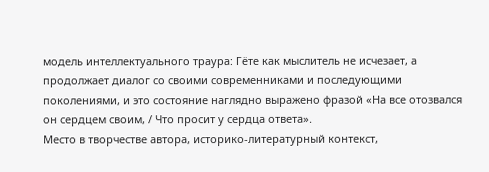модель интеллектуального траура: Гёте как мыслитель не исчезает, а продолжает диалог со своими современниками и последующими поколениями, и это состояние наглядно выражено фразой «На все отозвался он сердцем своим, / Что просит у сердца ответа».
Место в творчестве автора, историко-литературный контекст,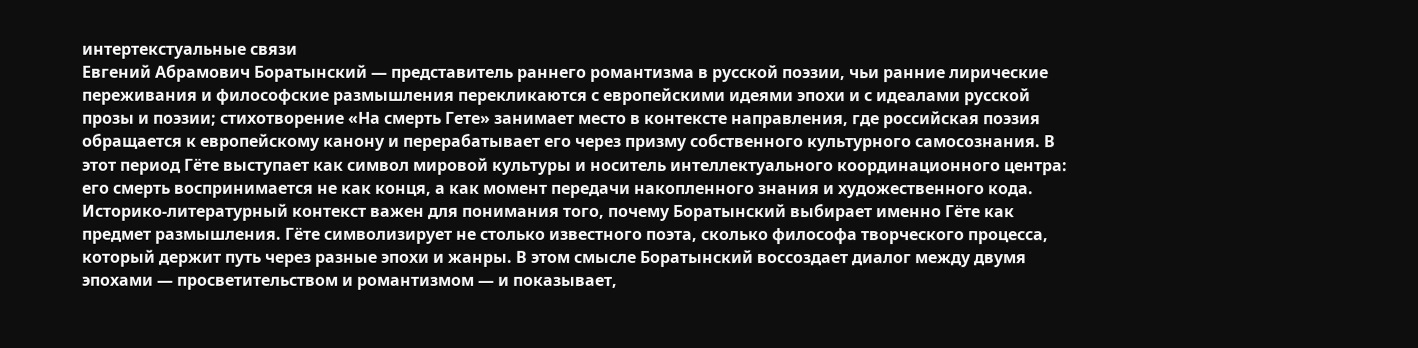интертекстуальные связи
Евгений Абрамович Борaтынский — представитель раннего романтизма в русской поэзии, чьи ранние лирические переживания и философские размышления перекликаются с европейскими идеями эпохи и с идеалами русской прозы и поэзии; стихотворение «На смерть Гете» занимает место в контексте направления, где российская поэзия обращается к европейскому канону и перерабатывает его через призму собственного культурного самосознания. В этот период Гёте выступает как символ мировой культуры и носитель интеллектуального координационного центра: его смерть воспринимается не как конця, а как момент передачи накопленного знания и художественного кода.
Историко-литературный контекст важен для понимания того, почему Борaтынский выбирает именно Гёте как предмет размышления. Гёте символизирует не столько известного поэта, сколько философа творческого процесса, который держит путь через разные эпохи и жанры. В этом смысле Борaтынский воссоздает диалог между двумя эпохами — просветительством и романтизмом — и показывает,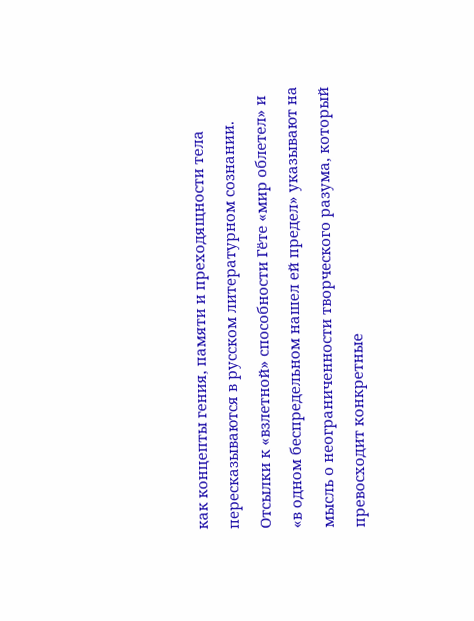как концепты гения, памяти и преходящности тела пересказываются в русском литературном сознании. Отсылки к «взлетной» способности Гёте «мир облетел» и «в одном беспредельном нашел ей предел» указывают на мысль о неограниченности творческого разума, который превосходит конкретные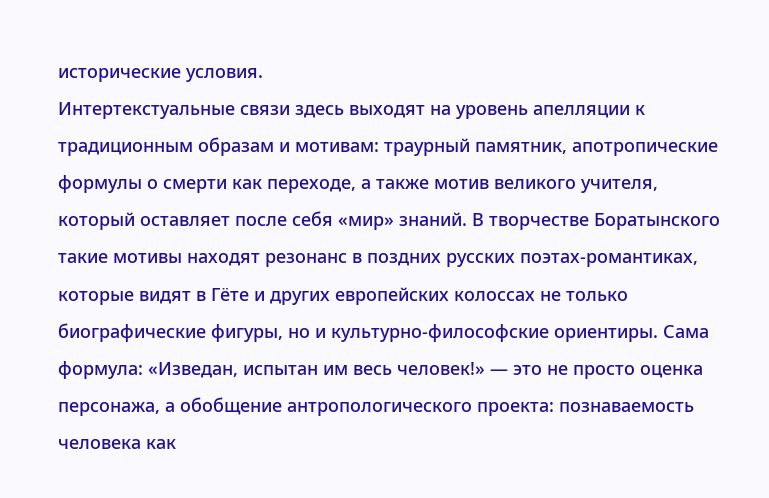исторические условия.
Интертекстуальные связи здесь выходят на уровень апелляции к традиционным образам и мотивам: траурный памятник, апотропические формулы о смерти как переходе, а также мотив великого учителя, который оставляет после себя «мир» знаний. В творчестве Борaтынского такие мотивы находят резонанс в поздних русских поэтах-романтиках, которые видят в Гёте и других европейских колоссах не только биографические фигуры, но и культурно-философские ориентиры. Сама формула: «Изведан, испытан им весь человек!» — это не просто оценка персонажа, а обобщение антропологического проекта: познаваемость человека как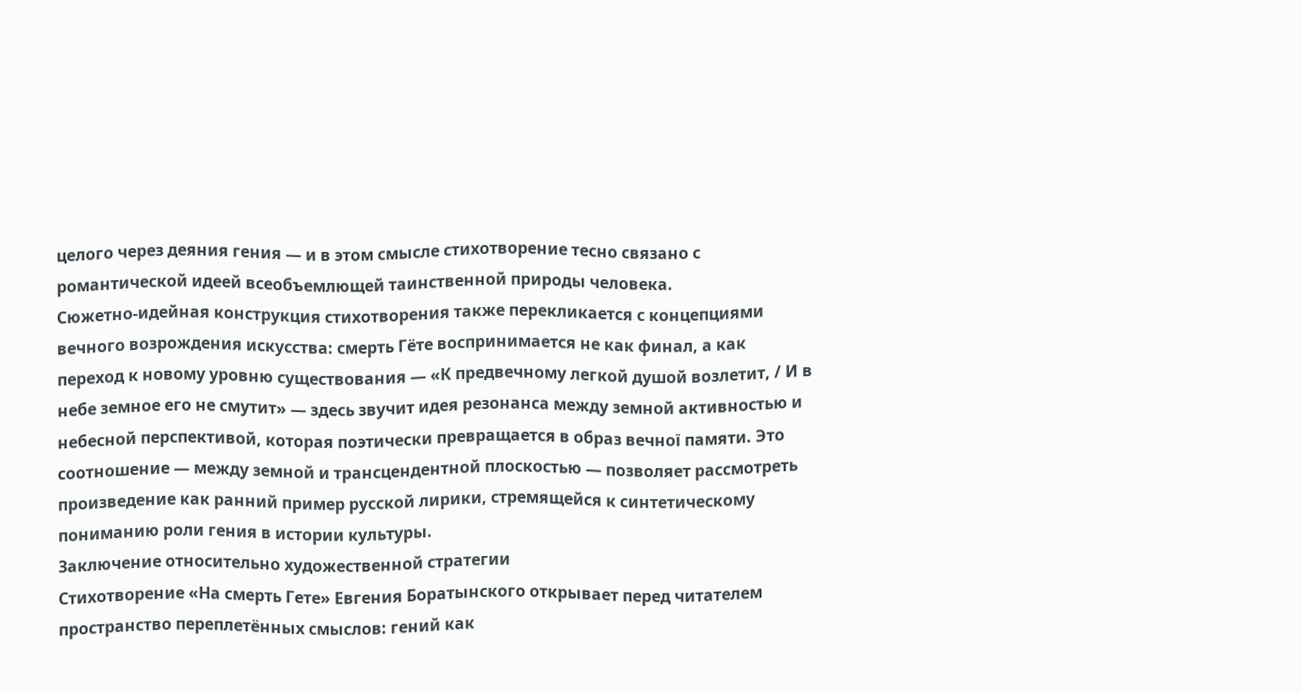целого через деяния гения — и в этом смысле стихотворение тесно связано с романтической идеей всеобъемлющей таинственной природы человека.
Сюжетно-идейная конструкция стихотворения также перекликается с концепциями вечного возрождения искусства: смерть Гёте воспринимается не как финал, а как переход к новому уровню существования — «К предвечному легкой душой возлетит, / И в небе земное его не смутит» — здесь звучит идея резонанса между земной активностью и небесной перспективой, которая поэтически превращается в образ вечної памяти. Это соотношение — между земной и трансцендентной плоскостью — позволяет рассмотреть произведение как ранний пример русской лирики, стремящейся к синтетическому пониманию роли гения в истории культуры.
Заключение относительно художественной стратегии
Стихотворение «На смерть Гете» Евгения Борaтынского открывает перед читателем пространство переплетённых смыслов: гений как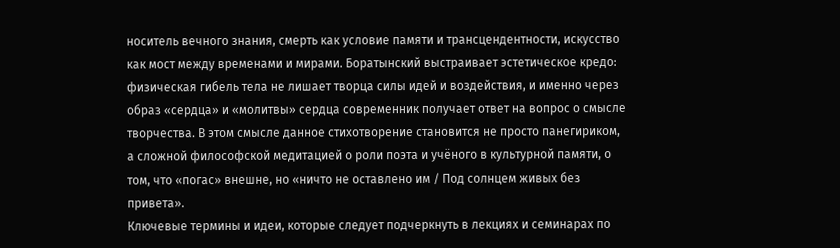носитель вечного знания, смерть как условие памяти и трансцендентности, искусство как мост между временами и мирами. Борaтынский выстраивает эстетическое кредо: физическая гибель тела не лишает творца силы идей и воздействия, и именно через образ «сердца» и «молитвы» сердца современник получает ответ на вопрос о смысле творчества. В этом смысле данное стихотворение становится не просто панегириком, а сложной философской медитацией о роли поэта и учёного в культурной памяти, о том, что «погас» внешне, но «ничто не оставлено им / Под солнцем живых без привета».
Ключевые термины и идеи, которые следует подчеркнуть в лекциях и семинарах по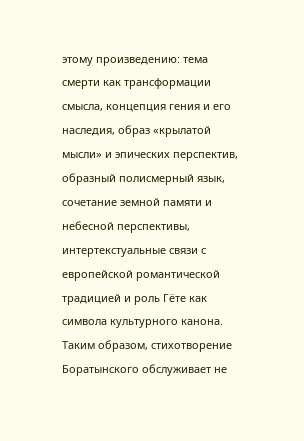этому произведению: тема смерти как трансформации смысла, концепция гения и его наследия, образ «крылатой мысли» и эпических перспектив, образный полисмерный язык, сочетание земной памяти и небесной перспективы, интертекстуальные связи с европейской романтической традицией и роль Гёте как символа культурного канона. Таким образом, стихотворение Борaтынского обслуживает не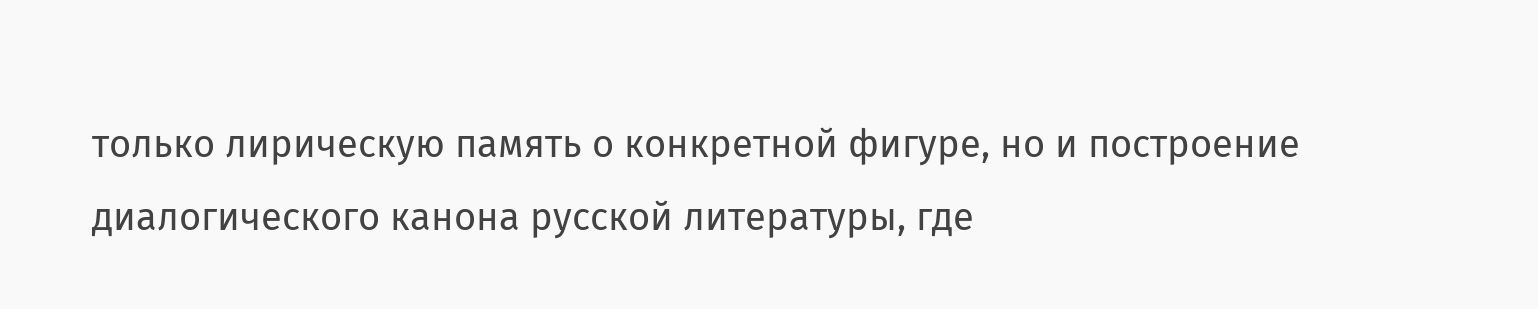только лирическую память о конкретной фигуре, но и построение диалогического канона русской литературы, где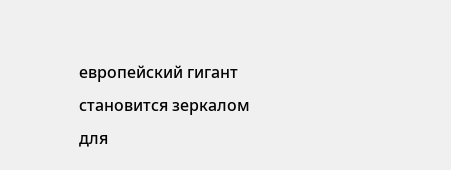европейский гигант становится зеркалом для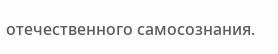отечественного самосознания.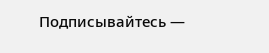Подписывайтесь —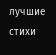лучшие стихи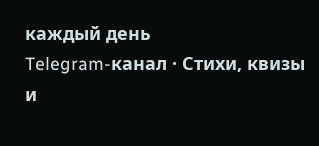каждый день
Telegram-канал · Стихи, квизы и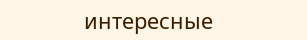интересные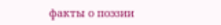факты о поэзии